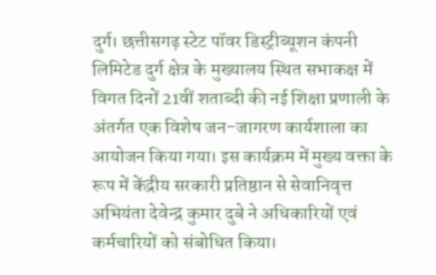दुर्ग। छत्तीसगढ़ स्टेट पॉवर डिस्ट्रीब्यूशन कंपनी लिमिटेड दुर्ग क्षेत्र के मुख्यालय स्थित सभाकक्ष में विगत दिनों 21वीं शताब्दी की नई शिक्षा प्रणाली के अंतर्गत एक विशेष जन-जागरण कार्यशाला का आयोजन किया गया। इस कार्यक्रम में मुख्य वक्ता के रूप में केंद्रीय सरकारी प्रतिष्ठान से सेवानिवृत्त अभियंता देवेन्द्र कुमार दुबे ने अधिकारियों एवं कर्मचारियों को संबोधित किया।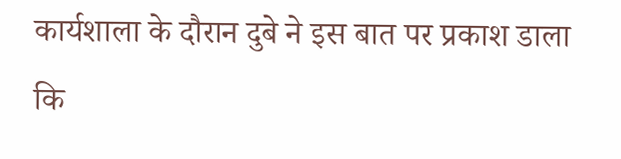कार्यशाला के दौरान दुबे ने इस बात पर प्रकाश डाला कि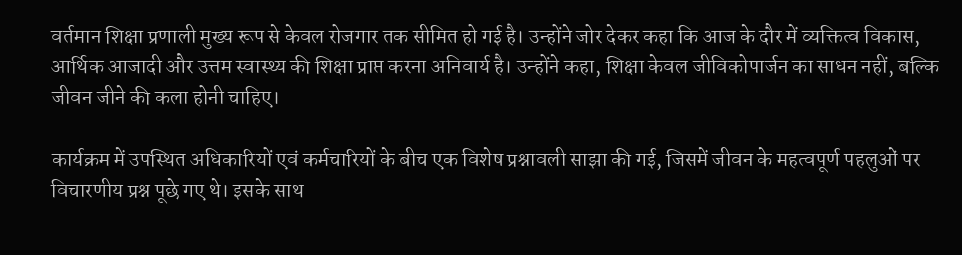वर्तमान शिक्षा प्रणाली मुख्य रूप से केवल रोजगार तक सीमित हो गई है। उन्होंने जोर देकर कहा कि आज के दौर में व्यक्तित्व विकास, आर्थिक आजादी और उत्तम स्वास्थ्य की शिक्षा प्राप्त करना अनिवार्य है। उन्होंने कहा, शिक्षा केवल जीविकोपार्जन का साधन नहीं, बल्कि जीवन जीने की कला होनी चाहिए।

कार्यक्रम में उपस्थित अधिकारियों एवं कर्मचारियों के बीच एक विशेष प्रश्नावली साझा की गई, जिसमें जीवन के महत्वपूर्ण पहलुओं पर विचारणीय प्रश्न पूछे गए थे। इसके साथ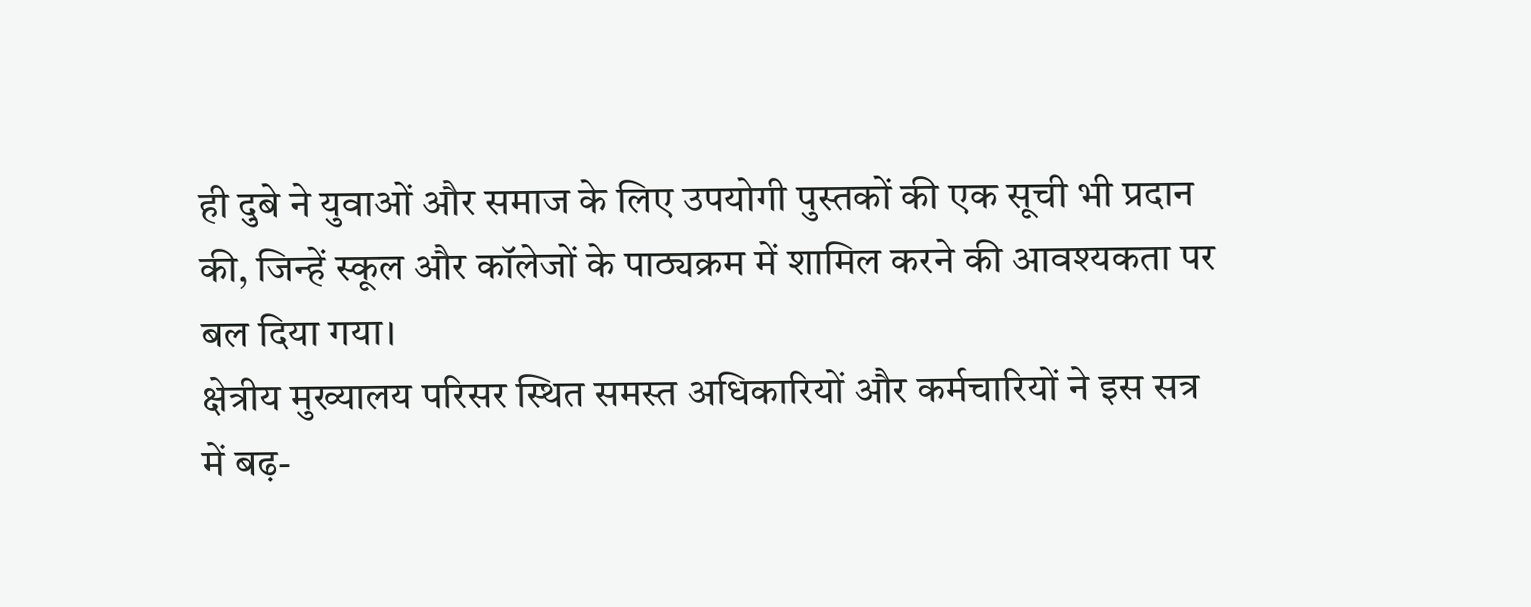ही दुबे ने युवाओं और समाज के लिए उपयोगी पुस्तकों की एक सूची भी प्रदान की, जिन्हें स्कूल और कॉलेजों के पाठ्यक्रम में शामिल करने की आवश्यकता पर बल दिया गया।
क्षेत्रीय मुख्यालय परिसर स्थित समस्त अधिकारियों और कर्मचारियों ने इस सत्र में बढ़-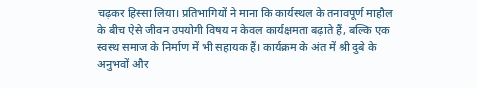चढ़कर हिस्सा लिया। प्रतिभागियों ने माना कि कार्यस्थल के तनावपूर्ण माहौल के बीच ऐसे जीवन उपयोगी विषय न केवल कार्यक्षमता बढ़ाते हैं, बल्कि एक स्वस्थ समाज के निर्माण में भी सहायक हैं। कार्यक्रम के अंत में श्री दुबे के अनुभवों और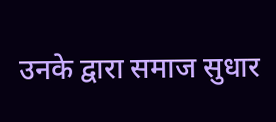उनके द्वारा समाज सुधार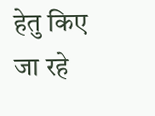हेतु किए जा रहे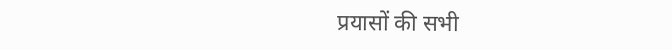प्रयासों की सभी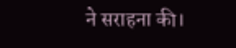ने सराहना की।